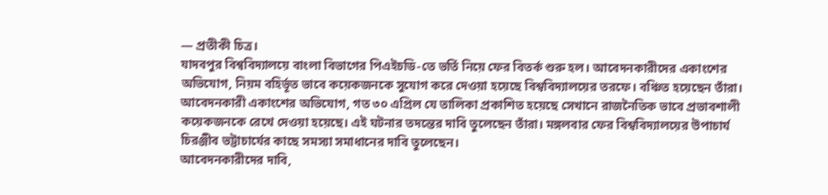— প্রতীকী চিত্র।
যাদবপুর বিশ্ববিদ্যালয়ে বাংলা বিভাগের পিএইচডি-তে ভর্তি নিয়ে ফের বিতর্ক শুরু হল। আবেদনকারীদের একাংশের অভিযোগ, নিয়ম বহির্ভূত ভাবে কয়েকজনকে সুযোগ করে দেওয়া হয়েছে বিশ্ববিদ্যালয়ের তরফে। বঞ্চিত হয়েছেন তাঁরা।
আবেদনকারী একাংশের অভিযোগ, গত ৩০ এপ্রিল যে তালিকা প্রকাশিত হয়েছে সেখানে রাজনৈতিক ভাবে প্রভাবশালী কয়েকজনকে রেখে দেওয়া হয়েছে। এই ঘটনার তদন্তের দাবি তুলেছেন তাঁরা। মঙ্গলবার ফের বিশ্ববিদ্যালয়ের উপাচার্য চিরঞ্জীব ভট্টাচার্যের কাছে সমস্যা সমাধানের দাবি তুলেছেন।
আবেদনকারীদের দাবি,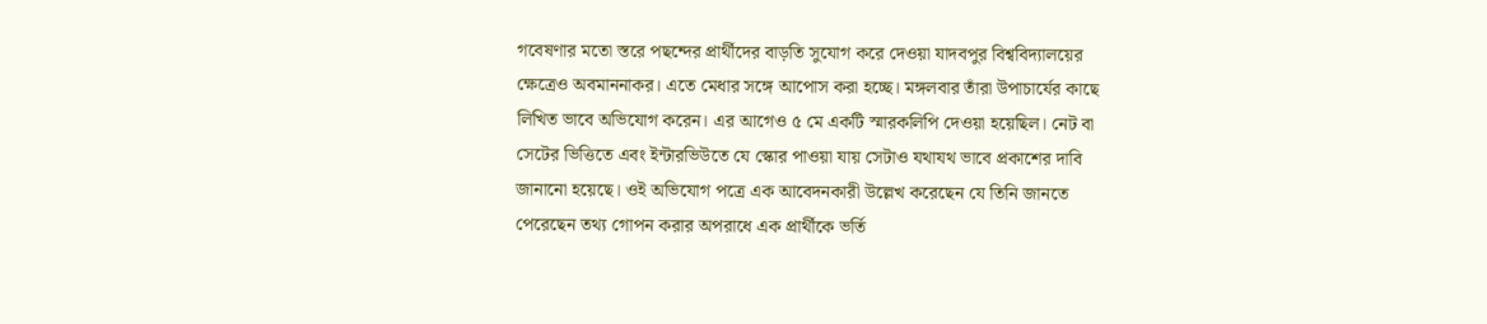গবেষণার মতো স্তরে পছন্দের প্রার্থীদের বাড়তি সুযোগ করে দেওয়া যাদবপুর বিশ্ববিদ্যালয়ের ক্ষেত্রেও অবমাননাকর। এতে মেধার সঙ্গে আপোস করা হচ্ছে। মঙ্গলবার তাঁরা উপাচার্যের কাছে লিখিত ভাবে অভিযোগ করেন। এর আগেও ৫ মে একটি স্মারকলিপি দেওয়া হয়েছিল। নেট বা সেটের ভিত্তিতে এবং ইন্টারভিউতে যে স্কোর পাওয়া যায় সেটাও যথাযথ ভাবে প্রকাশের দাবি জানানো হয়েছে। ওই অভিযোগ পত্রে এক আবেদনকারী উল্লেখ করেছেন যে তিনি জানতে পেরেছেন তথ্য গোপন করার অপরাধে এক প্রার্থীকে ভর্তি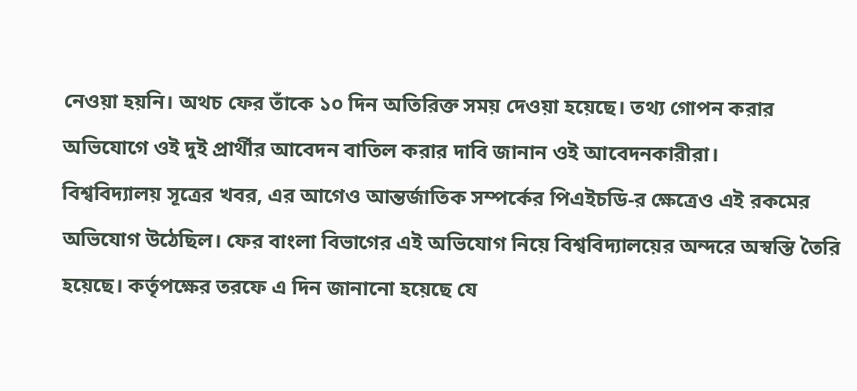নেওয়া হয়নি। অথচ ফের তাঁকে ১০ দিন অতিরিক্ত সময় দেওয়া হয়েছে। তথ্য গোপন করার অভিযোগে ওই দুই প্রার্থীর আবেদন বাতিল করার দাবি জানান ওই আবেদনকারীরা।
বিশ্ববিদ্যালয় সূত্রের খবর, এর আগেও আন্তর্জাতিক সম্পর্কের পিএইচডি-র ক্ষেত্রেও এই রকমের অভিযোগ উঠেছিল। ফের বাংলা বিভাগের এই অভিযোগ নিয়ে বিশ্ববিদ্যালয়ের অন্দরে অস্বস্তি তৈরি হয়েছে। কর্তৃপক্ষের তরফে এ দিন জানানো হয়েছে যে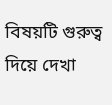বিষয়টি গুরুত্ব দিয়ে দেখা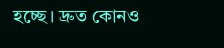হচ্ছে। দ্রুত কোনও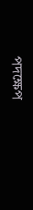পদক্ষেপ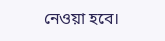নেওয়া হবে।